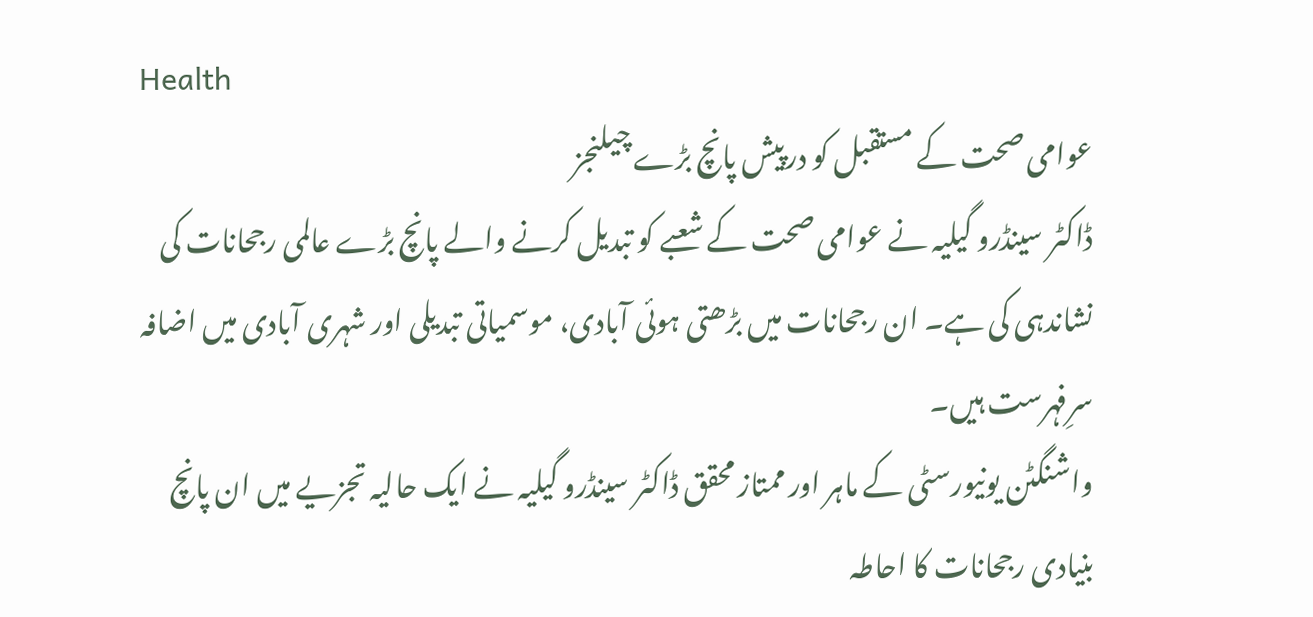Health
عوامی صحت کے مستقبل کو درپیش پانچ بڑے چیلنجز
ڈاکٹر سینڈرو گیلیہ نے عوامی صحت کے شعبے کو تبدیل کرنے والے پانچ بڑے عالمی رجحانات کی نشاندہی کی ہے۔ ان رجحانات میں بڑھتی ہوئی آبادی، موسمیاتی تبدیلی اور شہری آبادی میں اضافہ سرِفہرست ہیں۔
واشنگٹن یونیورسٹی کے ماہر اور ممتاز محقق ڈاکٹر سینڈرو گیلیہ نے ایک حالیہ تجزیے میں ان پانچ بنیادی رجحانات کا احاطہ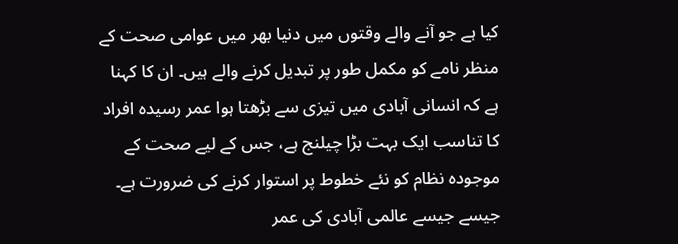کیا ہے جو آنے والے وقتوں میں دنیا بھر میں عوامی صحت کے منظر نامے کو مکمل طور پر تبدیل کرنے والے ہیں۔ ان کا کہنا ہے کہ انسانی آبادی میں تیزی سے بڑھتا ہوا عمر رسیدہ افراد کا تناسب ایک بہت بڑا چیلنج ہے، جس کے لیے صحت کے موجودہ نظام کو نئے خطوط پر استوار کرنے کی ضرورت ہے۔ جیسے جیسے عالمی آبادی کی عمر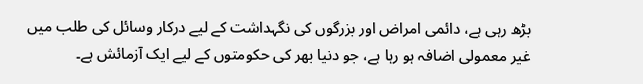بڑھ رہی ہے، دائمی امراض اور بزرگوں کی نگہداشت کے لیے درکار وسائل کی طلب میں غیر معمولی اضافہ ہو رہا ہے، جو دنیا بھر کی حکومتوں کے لیے ایک آزمائش ہے۔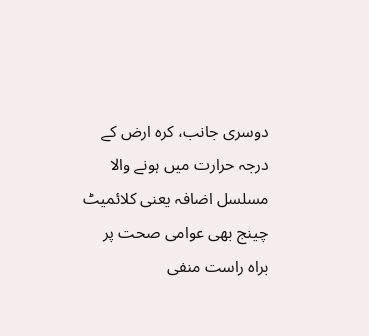دوسری جانب، کرہ ارض کے درجہ حرارت میں ہونے والا مسلسل اضافہ یعنی کلائمیٹ چینج بھی عوامی صحت پر براہ راست منفی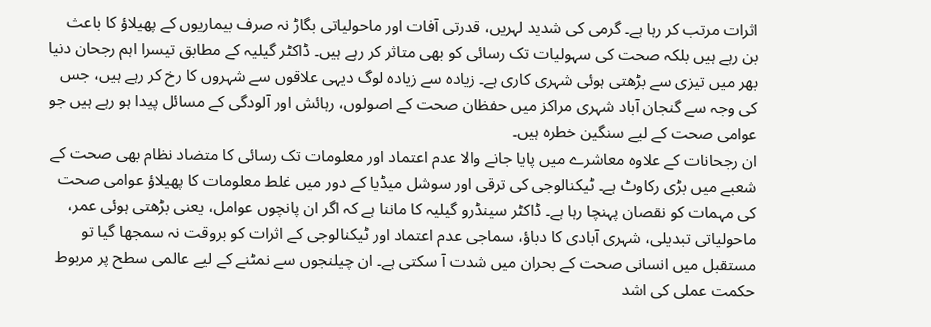اثرات مرتب کر رہا ہے۔ گرمی کی شدید لہریں، قدرتی آفات اور ماحولیاتی بگاڑ نہ صرف بیماریوں کے پھیلاؤ کا باعث بن رہے ہیں بلکہ صحت کی سہولیات تک رسائی کو بھی متاثر کر رہے ہیں۔ ڈاکٹر گیلیہ کے مطابق تیسرا اہم رجحان دنیا بھر میں تیزی سے بڑھتی ہوئی شہری کاری ہے۔ زیادہ سے زیادہ لوگ دیہی علاقوں سے شہروں کا رخ کر رہے ہیں، جس کی وجہ سے گنجان آباد شہری مراکز میں حفظان صحت کے اصولوں، رہائش اور آلودگی کے مسائل پیدا ہو رہے ہیں جو عوامی صحت کے لیے سنگین خطرہ ہیں۔
ان رجحانات کے علاوہ معاشرے میں پایا جانے والا عدم اعتماد اور معلومات تک رسائی کا متضاد نظام بھی صحت کے شعبے میں بڑی رکاوٹ ہے۔ ٹیکنالوجی کی ترقی اور سوشل میڈیا کے دور میں غلط معلومات کا پھیلاؤ عوامی صحت کی مہمات کو نقصان پہنچا رہا ہے۔ ڈاکٹر سینڈرو گیلیہ کا ماننا ہے کہ اگر ان پانچوں عوامل، یعنی بڑھتی ہوئی عمر، ماحولیاتی تبدیلی، شہری آبادی کا دباؤ، سماجی عدم اعتماد اور ٹیکنالوجی کے اثرات کو بروقت نہ سمجھا گیا تو مستقبل میں انسانی صحت کے بحران میں شدت آ سکتی ہے۔ ان چیلنجوں سے نمٹنے کے لیے عالمی سطح پر مربوط حکمت عملی کی اشد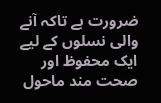ضرورت ہے تاکہ آنے والی نسلوں کے لیے ایک محفوظ اور صحت مند ماحول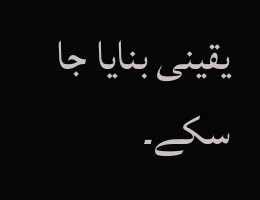یقینی بنایا جا سکے۔